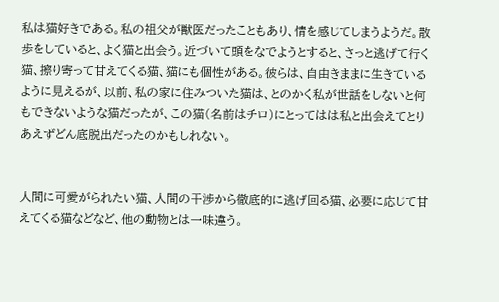私は猫好きである。私の祖父が獣医だったこともあり、情を感じてしまうようだ。散歩をしていると、よく猫と出会う。近づいて頭をなでようとすると、さっと逃げて行く猫、擦り寄って甘えてくる猫、猫にも個性がある。彼らは、自由きままに生きているように見えるが、以前、私の家に住みついた猫は、とのかく私が世話をしないと何もできないような猫だったが、この猫(名前はチロ)にとってはは私と出会えてとりあえずどん底脱出だったのかもしれない。


人間に可愛がられたい猫、人間の干渉から徹底的に逃げ回る猫、必要に応じて甘えてくる猫などなど、他の動物とは一味違う。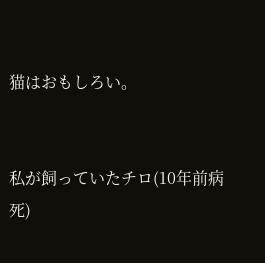猫はおもしろい。


私が飼っていたチロ(10年前病死)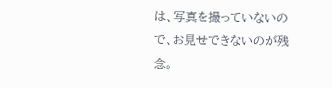は、写真を撮っていないので、お見せできないのが残念。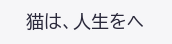猫は、人生をヘ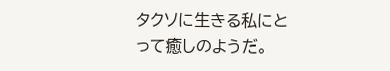タクソに生きる私にとって癒しのようだ。